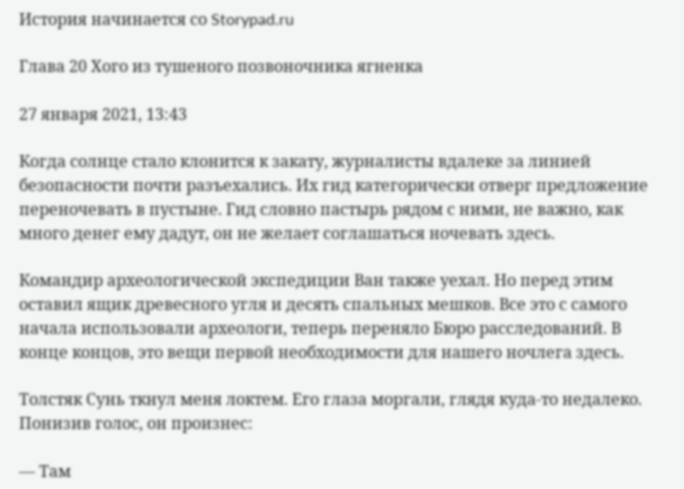История начинается со Storypad.ru

Глава 20 Хого из тушеного позвоночника ягненка

27 января 2021, 13:43

Когда солнце стало клонится к закату, журналисты вдалеке за линией безопасности почти разъехались. Их гид категорически отверг предложение переночевать в пустыне. Гид словно пастырь рядом с ними, не важно, как много денег ему дадут, он не желает соглашаться ночевать здесь.

Командир археологической экспедиции Ван также уехал. Но перед этим оставил ящик древесного угля и десять спальных мешков. Все это с самого начала использовали археологи, теперь переняло Бюро расследований. В конце концов, это вещи первой необходимости для нашего ночлега здесь.

Толстяк Сунь ткнул меня локтем. Его глаза моргали, глядя куда-то недалеко. Понизив голос, он произнес:

— Там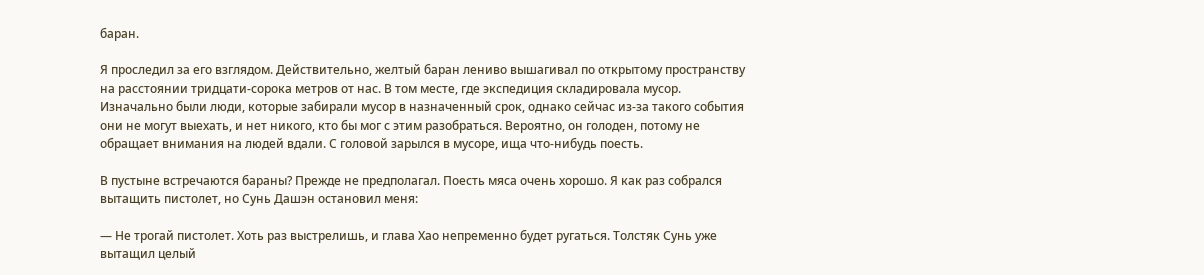баран.

Я проследил за его взглядом. Действительно, желтый баран лениво вышагивал по открытому пространству на расстоянии тридцати-сорока метров от нас. В том месте, где экспедиция складировала мусор. Изначально были люди, которые забирали мусор в назначенный срок, однако сейчас из-за такого события они не могут выехать, и нет никого, кто бы мог с этим разобраться. Вероятно, он голоден, потому не обращает внимания на людей вдали. С головой зарылся в мусоре, ища что-нибудь поесть.

В пустыне встречаются бараны? Прежде не предполагал. Поесть мяса очень хорошо. Я как раз собрался вытащить пистолет, но Сунь Дашэн остановил меня:

— Не трогай пистолет. Хоть раз выстрелишь, и глава Хао непременно будет ругаться. Толстяк Сунь уже вытащил целый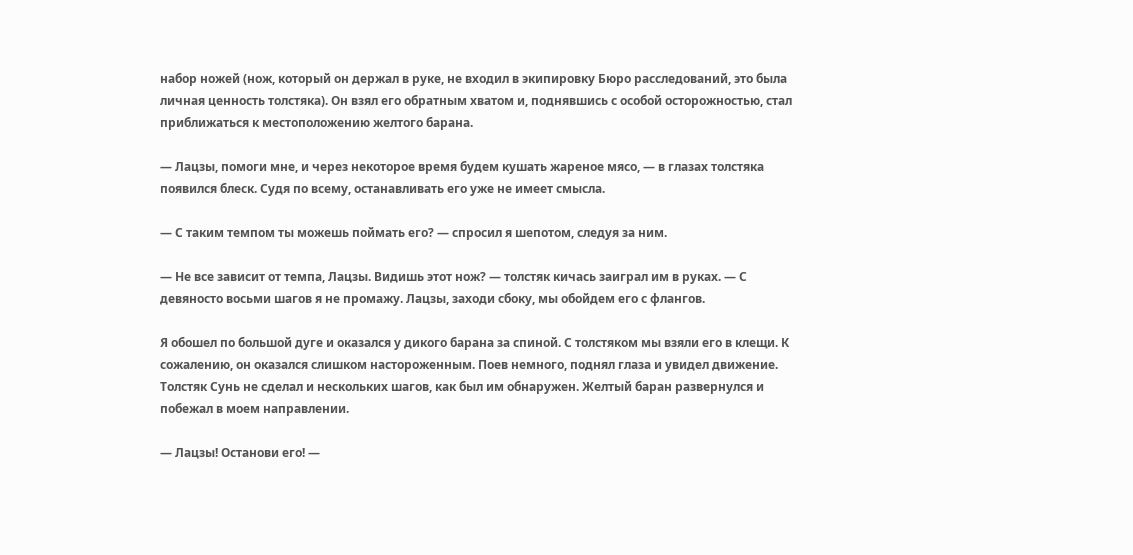набор ножей (нож, который он держал в руке, не входил в экипировку Бюро расследований, это была личная ценность толстяка). Он взял его обратным хватом и, поднявшись с особой осторожностью, стал приближаться к местоположению желтого барана.

— Лацзы, помоги мне, и через некоторое время будем кушать жареное мясо, — в глазах толстяка появился блеск. Судя по всему, останавливать его уже не имеет смысла.

— С таким темпом ты можешь поймать его? — спросил я шепотом, следуя за ним.

— Не все зависит от темпа, Лацзы. Видишь этот нож? — толстяк кичась заиграл им в руках. — С девяносто восьми шагов я не промажу. Лацзы, заходи сбоку, мы обойдем его с флангов.

Я обошел по большой дуге и оказался у дикого барана за спиной. С толстяком мы взяли его в клещи. К сожалению, он оказался слишком настороженным. Поев немного, поднял глаза и увидел движение. Толстяк Сунь не сделал и нескольких шагов, как был им обнаружен. Желтый баран развернулся и побежал в моем направлении.

— Лацзы! Останови его! —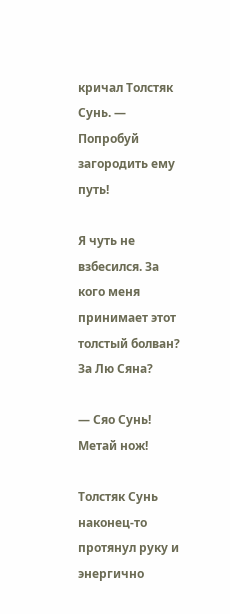кричал Толстяк Сунь. — Попробуй загородить ему путь!

Я чуть не взбесился. За кого меня принимает этот толстый болван? За Лю Сяна?

— Сяо Сунь! Метай нож!

Толстяк Сунь наконец-то протянул руку и энергично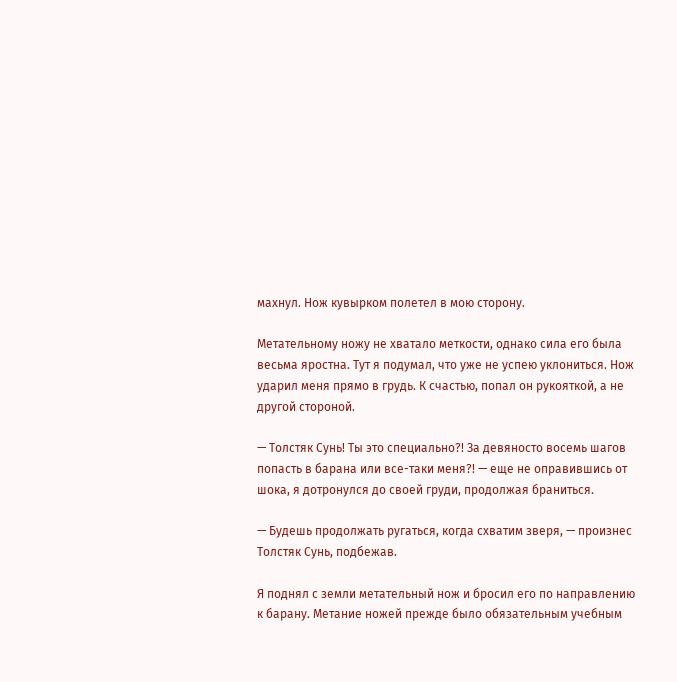махнул. Нож кувырком полетел в мою сторону.

Метательному ножу не хватало меткости, однако сила его была весьма яростна. Тут я подумал, что уже не успею уклониться. Нож ударил меня прямо в грудь. К счастью, попал он рукояткой, а не другой стороной.

— Толстяк Сунь! Ты это специально?! За девяносто восемь шагов попасть в барана или все-таки меня?! — еще не оправившись от шока, я дотронулся до своей груди, продолжая браниться.

— Будешь продолжать ругаться, когда схватим зверя, — произнес Толстяк Сунь, подбежав.

Я поднял с земли метательный нож и бросил его по направлению к барану. Метание ножей прежде было обязательным учебным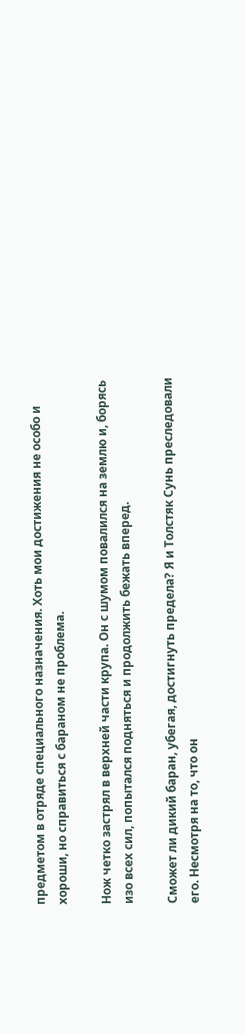предметом в отряде специального назначения. Хоть мои достижения не особо и хороши, но справиться с бараном не проблема.

Нож четко застрял в верхней части крупа. Он с шумом повалился на землю и, борясь изо всех сил, попытался подняться и продолжить бежать вперед.

Сможет ли дикий баран, убегая, достигнуть предела? Я и Толстяк Сунь преследовали его. Несмотря на то, что он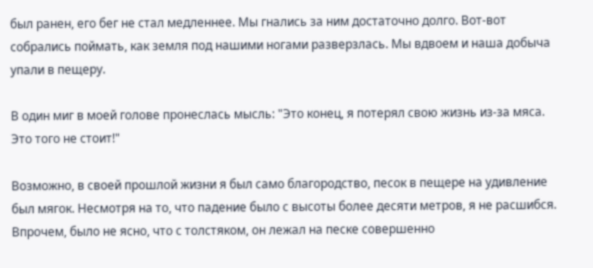был ранен, его бег не стал медленнее. Мы гнались за ним достаточно долго. Вот-вот собрались поймать, как земля под нашими ногами разверзлась. Мы вдвоем и наша добыча упали в пещеру.

В один миг в моей голове пронеслась мысль: "Это конец, я потерял свою жизнь из-за мяса. Это того не стоит!"

Возможно, в своей прошлой жизни я был само благородство, песок в пещере на удивление был мягок. Несмотря на то, что падение было с высоты более десяти метров, я не расшибся. Впрочем, было не ясно, что с толстяком, он лежал на песке совершенно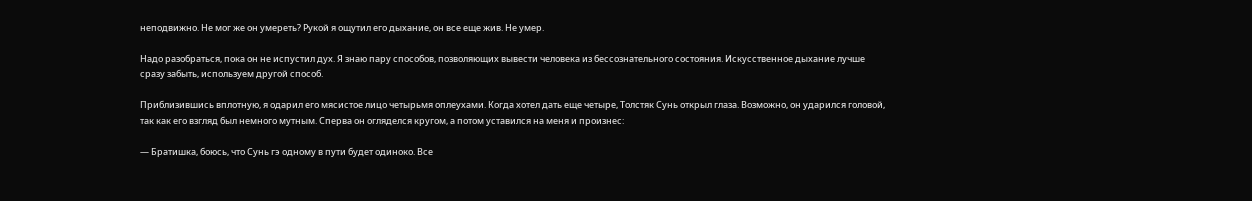неподвижно. Не мог же он умереть? Рукой я ощутил его дыхание, он все еще жив. Не умер.

Надо разобраться, пока он не испустил дух. Я знаю пару способов, позволяющих вывести человека из бессознательного состояния. Искусственное дыхание лучше сразу забыть, используем другой способ.

Приблизившись вплотную, я одарил его мясистое лицо четырьмя оплеухами. Когда хотел дать еще четыре, Толстяк Сунь открыл глаза. Возможно, он ударился головой, так как его взгляд был немного мутным. Сперва он огляделся кругом, а потом уставился на меня и произнес:

— Братишка, боюсь, что Сунь гэ одному в пути будет одиноко. Все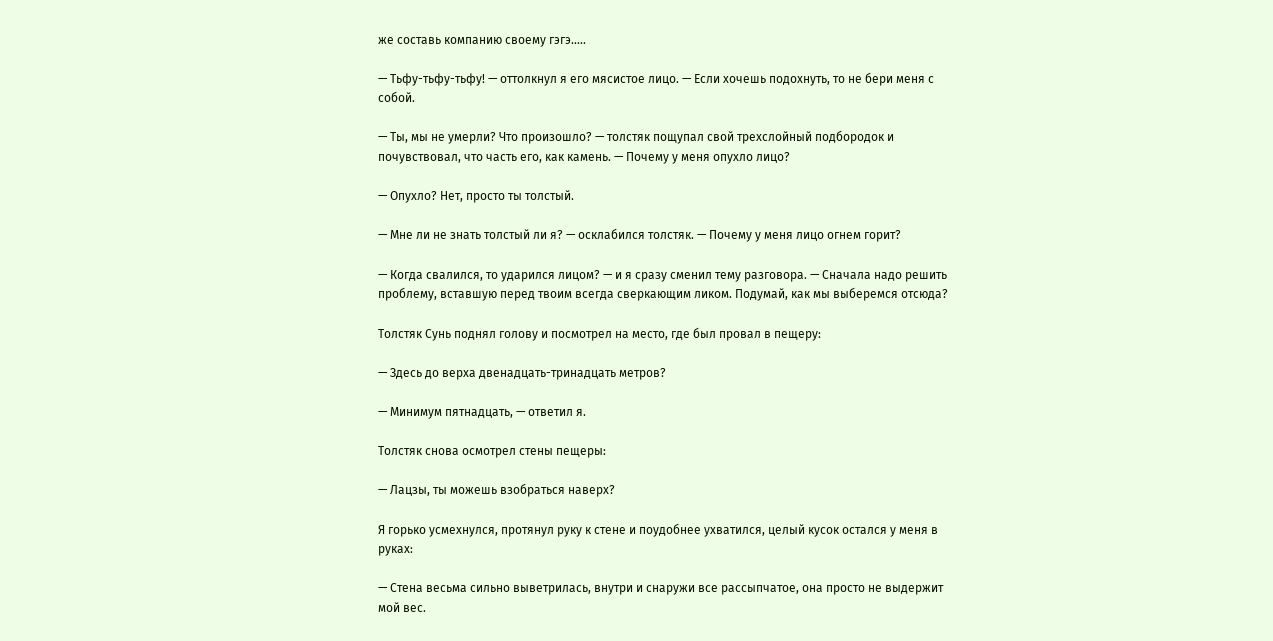же составь компанию своему гэгэ.....

— Тьфу-тьфу-тьфу! — оттолкнул я его мясистое лицо. — Если хочешь подохнуть, то не бери меня с собой.

— Ты, мы не умерли? Что произошло? — толстяк пощупал свой трехслойный подбородок и почувствовал, что часть его, как камень. — Почему у меня опухло лицо?

— Опухло? Нет, просто ты толстый.

— Мне ли не знать толстый ли я? — осклабился толстяк. — Почему у меня лицо огнем горит?

— Когда свалился, то ударился лицом? — и я сразу сменил тему разговора. — Сначала надо решить проблему, вставшую перед твоим всегда сверкающим ликом. Подумай, как мы выберемся отсюда?

Толстяк Сунь поднял голову и посмотрел на место, где был провал в пещеру:

— Здесь до верха двенадцать-тринадцать метров?

— Минимум пятнадцать, — ответил я.

Толстяк снова осмотрел стены пещеры:

— Лацзы, ты можешь взобраться наверх?

Я горько усмехнулся, протянул руку к стене и поудобнее ухватился, целый кусок остался у меня в руках:

— Стена весьма сильно выветрилась, внутри и снаружи все рассыпчатое, она просто не выдержит мой вес.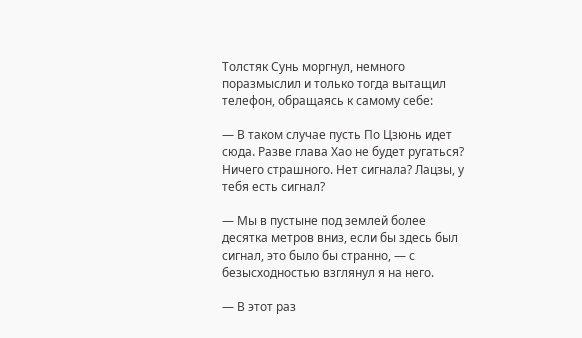Толстяк Сунь моргнул, немного поразмыслил и только тогда вытащил телефон, обращаясь к самому себе:

— В таком случае пусть По Цзюнь идет сюда. Разве глава Хао не будет ругаться? Ничего страшного. Нет сигнала? Лацзы, у тебя есть сигнал?

— Мы в пустыне под землей более десятка метров вниз, если бы здесь был сигнал, это было бы странно, — с безысходностью взглянул я на него.

— В этот раз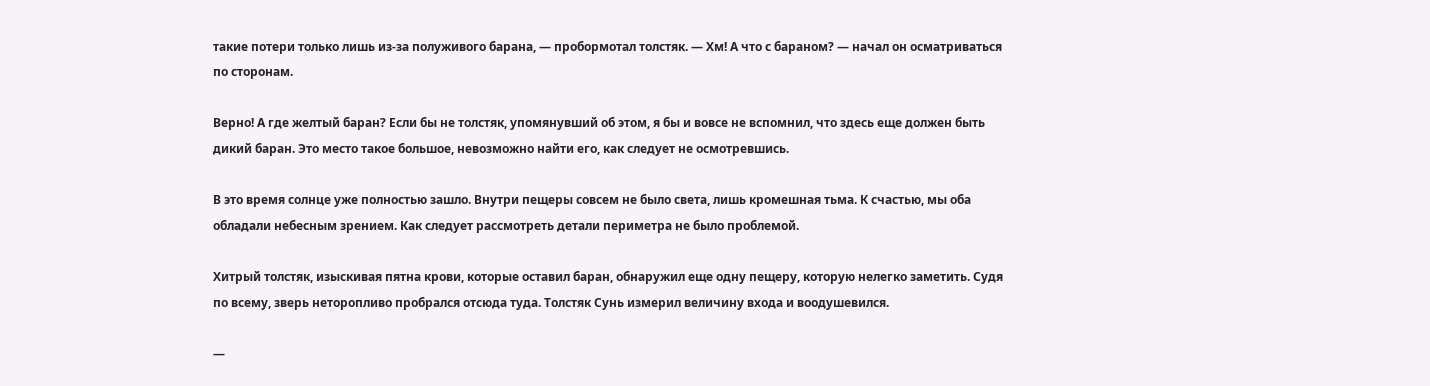такие потери только лишь из-за полуживого барана, — пробормотал толстяк. — Хм! А что с бараном? — начал он осматриваться по сторонам.

Верно! А где желтый баран? Если бы не толстяк, упомянувший об этом, я бы и вовсе не вспомнил, что здесь еще должен быть дикий баран. Это место такое большое, невозможно найти его, как следует не осмотревшись.

В это время солнце уже полностью зашло. Внутри пещеры совсем не было света, лишь кромешная тьма. К счастью, мы оба обладали небесным зрением. Как следует рассмотреть детали периметра не было проблемой.

Хитрый толстяк, изыскивая пятна крови, которые оставил баран, обнаружил еще одну пещеру, которую нелегко заметить. Судя по всему, зверь неторопливо пробрался отсюда туда. Толстяк Сунь измерил величину входа и воодушевился.

—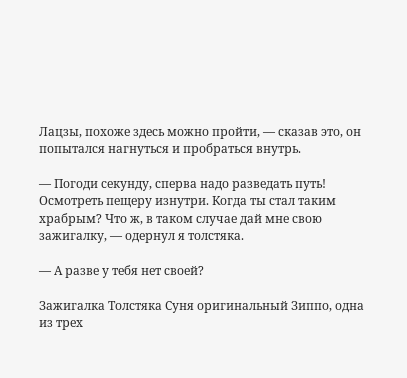Лацзы, похоже здесь можно пройти, — сказав это, он попытался нагнуться и пробраться внутрь.

— Погоди секунду, сперва надо разведать путь! Осмотреть пещеру изнутри. Когда ты стал таким храбрым? Что ж, в таком случае дай мне свою зажигалку, — одернул я толстяка.

— А разве у тебя нет своей?

Зажигалка Толстяка Суня оригинальный Зиппо, одна из трех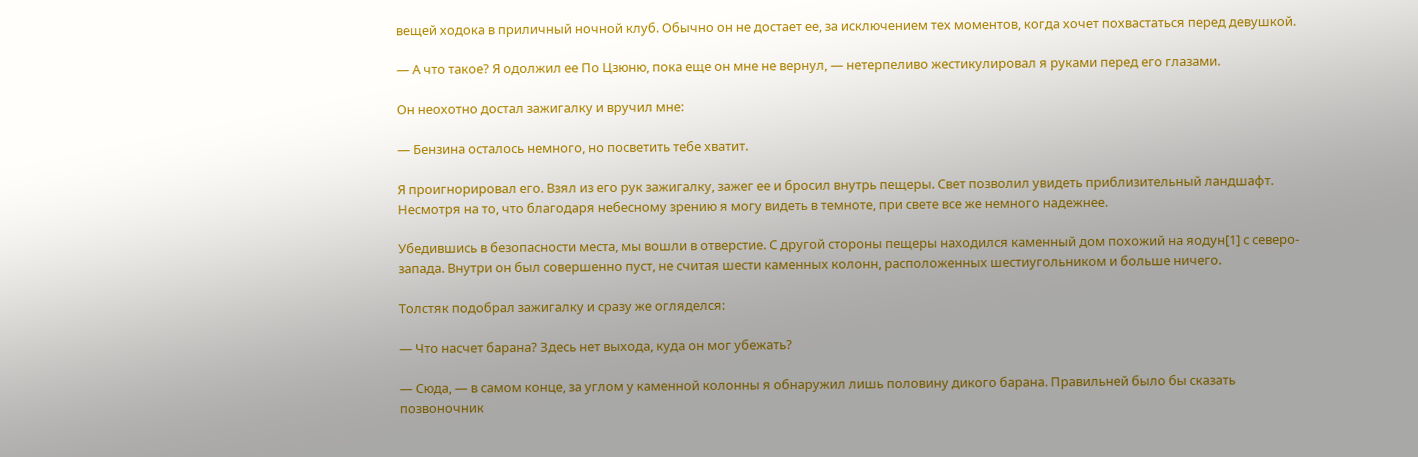вещей ходока в приличный ночной клуб. Обычно он не достает ее, за исключением тех моментов, когда хочет похвастаться перед девушкой.

— А что такое? Я одолжил ее По Цзюню, пока еще он мне не вернул, — нетерпеливо жестикулировал я руками перед его глазами.

Он неохотно достал зажигалку и вручил мне:

— Бензина осталось немного, но посветить тебе хватит.

Я проигнорировал его. Взял из его рук зажигалку, зажег ее и бросил внутрь пещеры. Свет позволил увидеть приблизительный ландшафт. Несмотря на то, что благодаря небесному зрению я могу видеть в темноте, при свете все же немного надежнее.

Убедившись в безопасности места, мы вошли в отверстие. С другой стороны пещеры находился каменный дом похожий на яодун[1] с северо-запада. Внутри он был совершенно пуст, не считая шести каменных колонн, расположенных шестиугольником и больше ничего.

Толстяк подобрал зажигалку и сразу же огляделся:

— Что насчет барана? Здесь нет выхода, куда он мог убежать?

— Сюда, — в самом конце, за углом у каменной колонны я обнаружил лишь половину дикого барана. Правильней было бы сказать позвоночник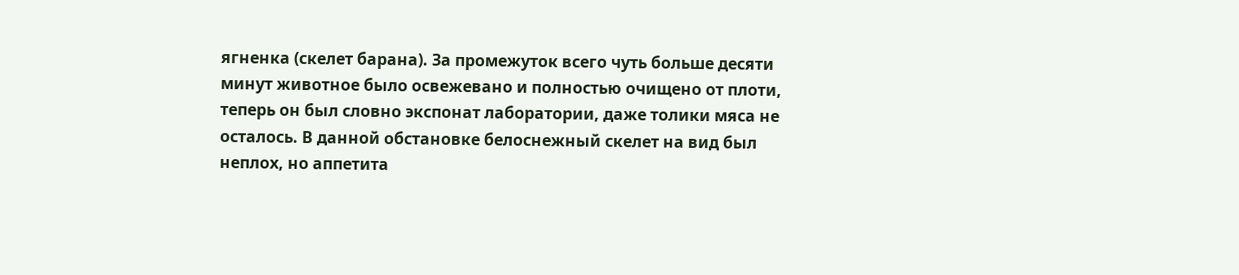ягненка (скелет барана). За промежуток всего чуть больше десяти минут животное было освежевано и полностью очищено от плоти, теперь он был словно экспонат лаборатории, даже толики мяса не осталось. В данной обстановке белоснежный скелет на вид был неплох, но аппетита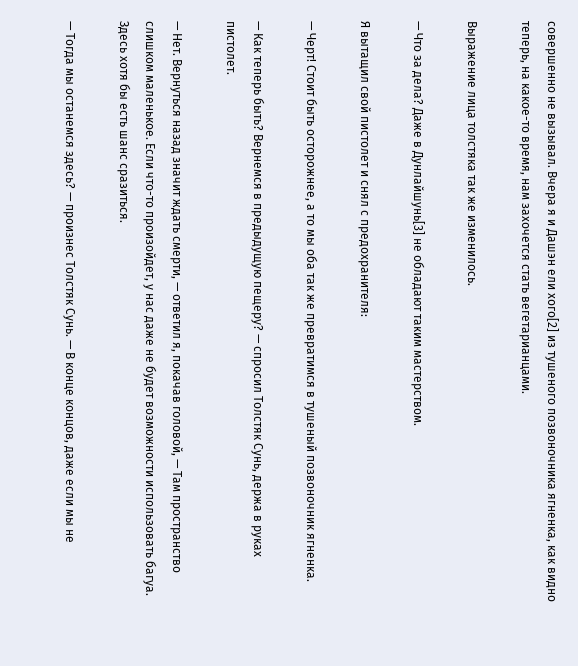совершенно не вызывал. Вчера я и Дашэн ели хого[2] из тушеного позвоночника ягненка, как видно теперь, на какое-то время, нам захочется стать вегетарианцами.

Выражение лица толстяка так же изменилось.

— Что за дела? Даже в Дунлайшунь[3] не обладают таким мастерством.

Я вытащил свой пистолет и снял с предохранителя:

— Черт! Стоит быть осторожнее, а то мы оба так же превратимся в тушеный позвоночник ягненка.

— Как теперь быть? Вернемся в предыдущую пещеру? — спросил Толстяк Сунь, держа в руках пистолет.

— Нет. Вернуться назад значит ждать смерти, — ответил я, покачав головой, — Там пространство слишком маленькое. Если что-то произойдет, у нас даже не будет возможности использовать багуа. Здесь хотя бы есть шанс сразиться.

— Тогда мы останемся здесь? — произнес Толстяк Сунь. — В конце концов, даже если мы не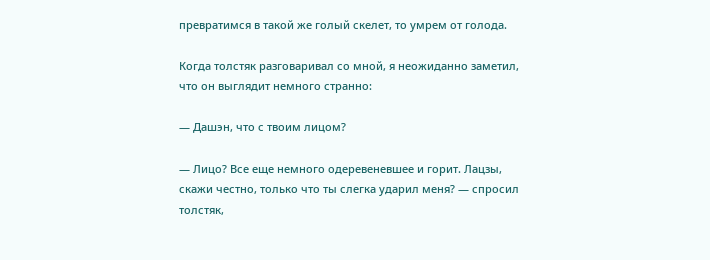превратимся в такой же голый скелет, то умрем от голода.

Когда толстяк разговаривал со мной, я неожиданно заметил, что он выглядит немного странно:

— Дашэн, что с твоим лицом?

— Лицо? Все еще немного одеревеневшее и горит. Лацзы, скажи честно, только что ты слегка ударил меня? — спросил толстяк,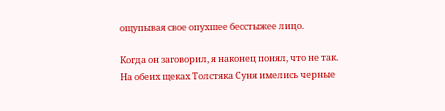ощупывая свое опухшее бесстыжее лицо.

Когда он заговорил, я наконец понял, что не так. На обеих щеках Толстяка Суня имелись черные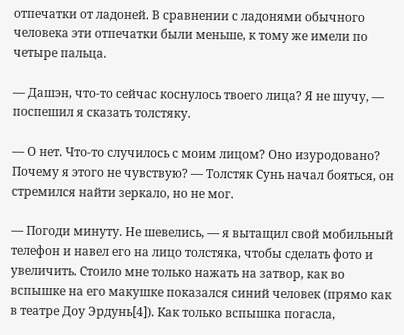отпечатки от ладоней. В сравнении с ладонями обычного человека эти отпечатки были меньше, к тому же имели по четыре пальца.

— Дашэн, что-то сейчас коснулось твоего лица? Я не шучу, — поспешил я сказать толстяку.

— О нет. Что-то случилось с моим лицом? Оно изуродовано? Почему я этого не чувствую? — Толстяк Сунь начал бояться, он стремился найти зеркало, но не мог.

— Погоди минуту. Не шевелись, — я вытащил свой мобильный телефон и навел его на лицо толстяка, чтобы сделать фото и увеличить. Стоило мне только нажать на затвор, как во вспышке на его макушке показался синий человек (прямо как в театре Доу Эрдунь[4]). Как только вспышка погасла,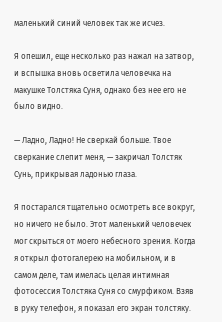маленький синий человек так же исчез.

Я опешил, еще несколько раз нажал на затвор, и вспышка вновь осветила человечка на макушке Толстяка Суня, однако без нее его не было видно.

— Ладно, Ладно! Не сверкай больше. Твое сверкание слепит меня, — закричал Толстяк Сунь, прикрывая ладонью глаза.

Я постарался тщательно осмотреть все вокруг, но ничего не было. Этот маленький человечек мог скрыться от моего небесного зрения. Когда я открыл фотогалерею на мобильном, и в самом деле, там имелась целая интимная фотосессия Толстяка Суня со смурфиком. Взяв в руку телефон, я показал его экран толстяку.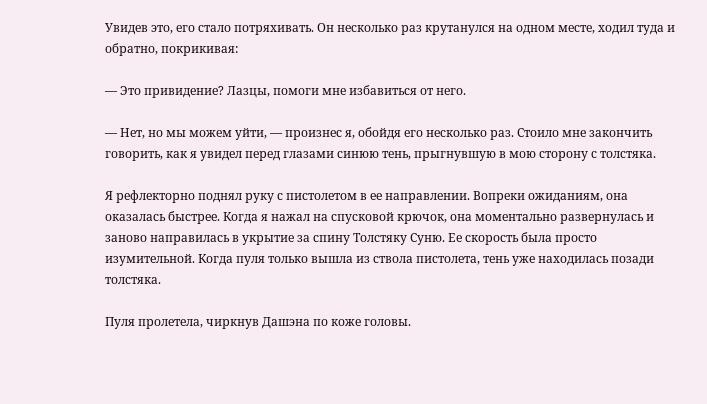Увидев это, его стало потряхивать. Он несколько раз крутанулся на одном месте, ходил туда и обратно, покрикивая:

— Это привидение? Лазцы, помоги мне избавиться от него.

— Нет, но мы можем уйти, — произнес я, обойдя его несколько раз. Стоило мне закончить говорить, как я увидел перед глазами синюю тень, прыгнувшую в мою сторону с толстяка.

Я рефлекторно поднял руку с пистолетом в ее направлении. Вопреки ожиданиям, она оказалась быстрее. Когда я нажал на спусковой крючок, она моментально развернулась и заново направилась в укрытие за спину Толстяку Суню. Ее скорость была просто изумительной. Когда пуля только вышла из ствола пистолета, тень уже находилась позади толстяка.

Пуля пролетела, чиркнув Дашэна по коже головы.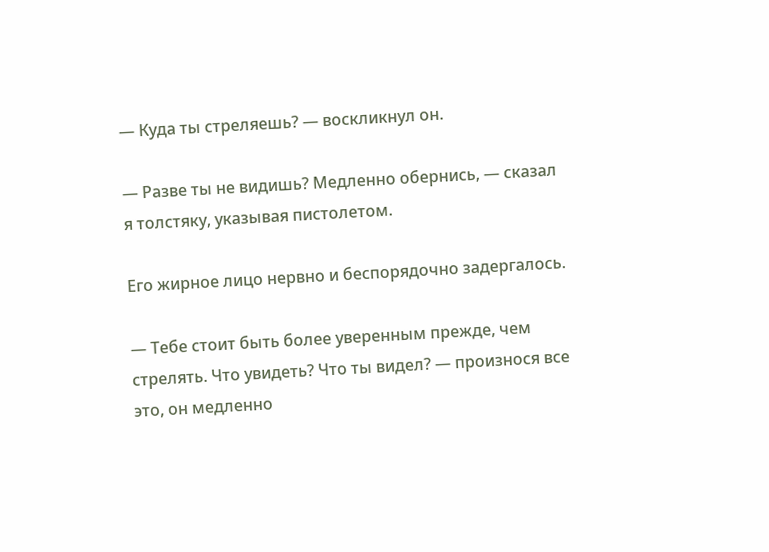— Куда ты стреляешь? — воскликнул он.

— Разве ты не видишь? Медленно обернись, — сказал я толстяку, указывая пистолетом.

Его жирное лицо нервно и беспорядочно задергалось.

— Тебе стоит быть более уверенным прежде, чем стрелять. Что увидеть? Что ты видел? — произнося все это, он медленно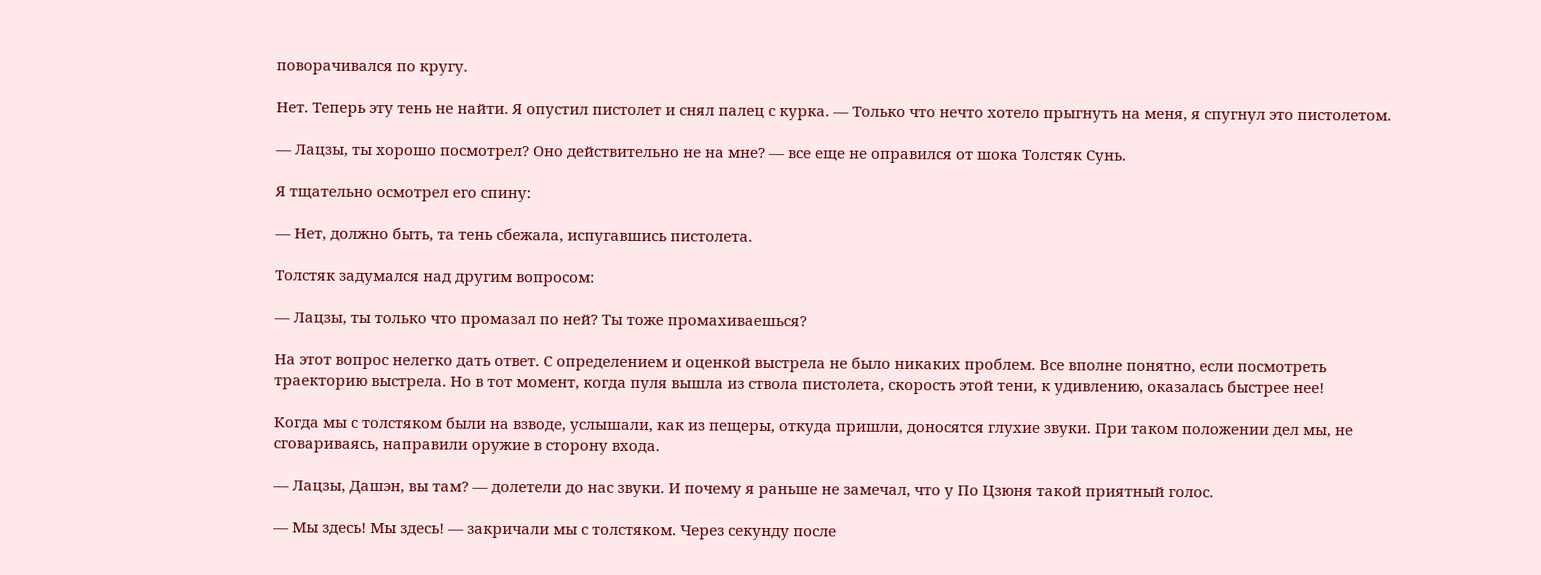поворачивался по кругу.

Нет. Теперь эту тень не найти. Я опустил пистолет и снял палец с курка. — Только что нечто хотело прыгнуть на меня, я спугнул это пистолетом.

— Лацзы, ты хорошо посмотрел? Оно действительно не на мне? — все еще не оправился от шока Толстяк Сунь.

Я тщательно осмотрел его спину:

— Нет, должно быть, та тень сбежала, испугавшись пистолета.

Толстяк задумался над другим вопросом:

— Лацзы, ты только что промазал по ней? Ты тоже промахиваешься?

На этот вопрос нелегко дать ответ. С определением и оценкой выстрела не было никаких проблем. Все вполне понятно, если посмотреть траекторию выстрела. Но в тот момент, когда пуля вышла из ствола пистолета, скорость этой тени, к удивлению, оказалась быстрее нее!

Когда мы с толстяком были на взводе, услышали, как из пещеры, откуда пришли, доносятся глухие звуки. При таком положении дел мы, не сговариваясь, направили оружие в сторону входа.

— Лацзы, Дашэн, вы там? — долетели до нас звуки. И почему я раньше не замечал, что у По Цзюня такой приятный голос.

— Мы здесь! Мы здесь! — закричали мы с толстяком. Через секунду после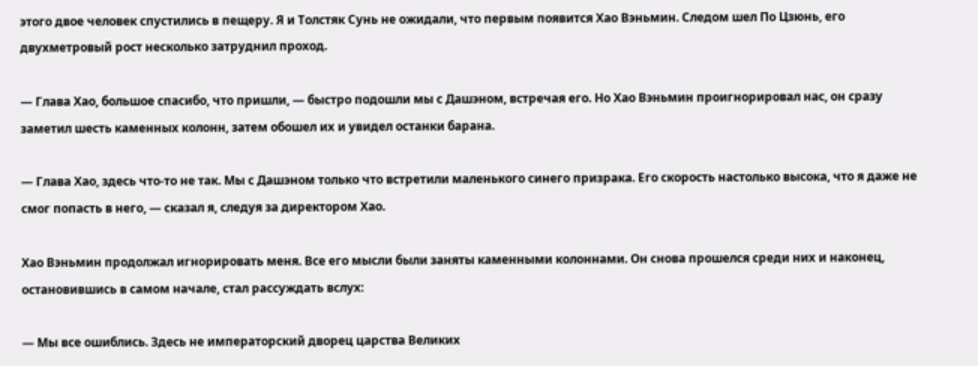этого двое человек спустились в пещеру. Я и Толстяк Сунь не ожидали, что первым появится Хао Вэньмин. Следом шел По Цзюнь, его двухметровый рост несколько затруднил проход.

— Глава Хао, большое спасибо, что пришли, — быстро подошли мы с Дашэном, встречая его. Но Хао Вэньмин проигнорировал нас, он сразу заметил шесть каменных колонн, затем обошел их и увидел останки барана.

— Глава Хао, здесь что-то не так. Мы с Дашэном только что встретили маленького синего призрака. Его скорость настолько высока, что я даже не смог попасть в него, — сказал я, следуя за директором Хао.

Хао Вэньмин продолжал игнорировать меня. Все его мысли были заняты каменными колоннами. Он снова прошелся среди них и наконец, остановившись в самом начале, стал рассуждать вслух:

— Мы все ошиблись. Здесь не императорский дворец царства Великих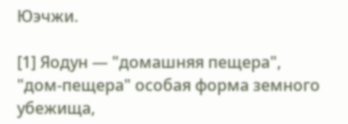Юэчжи.

[1] Яодун — "домашняя пещера", "дом-пещера" особая форма земного убежища,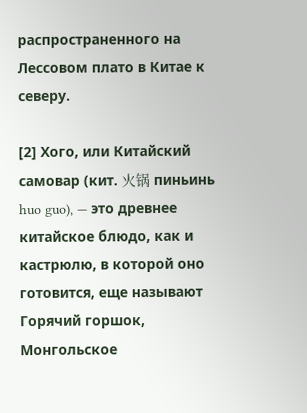распространенного на Лессовом плато в Китае к северу.

[2] Хого, или Китайский самовар (кит. 火锅 пиньинь huo guo), — это древнее китайское блюдо, как и кастрюлю, в которой оно готовится, еще называют Горячий горшок, Монгольское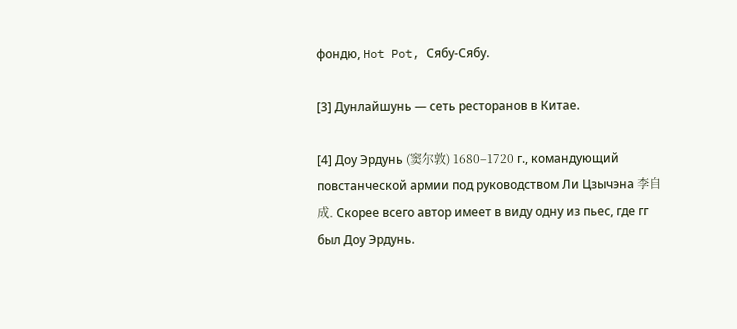фондю, Hot Pot, Cябу-Сябу.

[3] Дунлайшунь — сеть ресторанов в Китае.

[4] Доу Эрдунь (窦尔敦) 1680–1720 г., командующий повстанческой армии под руководством Ли Цзычэна 李自成. Скорее всего автор имеет в виду одну из пьес, где гг был Доу Эрдунь.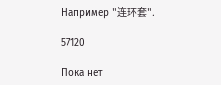Например "连环套".

57120

Пока нет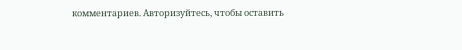комментариев. Авторизуйтесь, чтобы оставить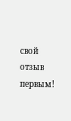свой отзыв первым!